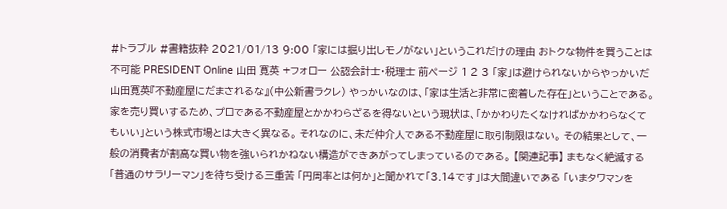#トラブル #書籍抜粋 2021/01/13 9:00 「家には掘り出しモノがない」というこれだけの理由 おトクな物件を買うことは不可能 PRESIDENT Online 山田 寛英 +フォロー 公認会計士・税理士 前ページ 1 2 3 「家」は避けられないからやっかいだ 山田寛英『不動産屋にだまされるな』(中公新書ラクレ) やっかいなのは、「家は生活と非常に密着した存在」ということである。家を売り買いするため、プロである不動産屋とかかわらざるを得ないという現状は、「かかわりたくなければかかわらなくてもいい」という株式市場とは大きく異なる。 それなのに、未だ仲介人である不動産屋に取引制限はない。 その結果として、一般の消費者が割高な買い物を強いられかねない構造ができあがってしまっているのである。 【関連記事】 まもなく絶滅する「普通のサラリーマン」を待ち受ける三重苦 「円周率とは何か」と聞かれて「3.14です」は大間違いである 「いまタワマンを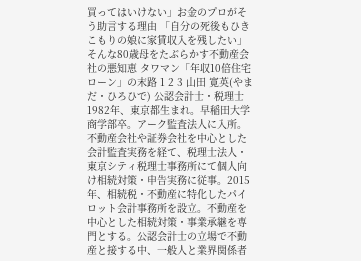買ってはいけない」お金のプロがそう助言する理由 「自分の死後もひきこもりの娘に家賃収入を残したい」そんな80歳母をたぶらかす不動産会社の悪知恵 タワマン「年収10倍住宅ローン」の末路 1 2 3 山田 寛英(やまだ・ひろひで) 公認会計士・税理士 1982年、東京都生まれ。早稲田大学商学部卒。アーク監査法人に入所。不動産会社や証券会社を中心とした会計監査実務を経て、税理士法人・東京シティ税理士事務所にて個人向け相続対策・申告実務に従事。2015年、相続税・不動産に特化したパイロット会計事務所を設立。不動産を中心とした相続対策・事業承継を専門とする。公認会計士の立場で不動産と接する中、一般人と業界関係者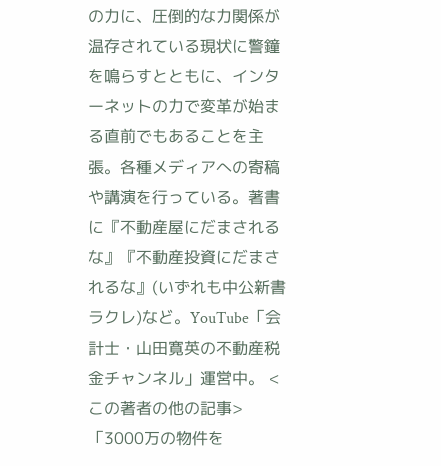の力に、圧倒的な力関係が温存されている現状に警鐘を鳴らすとともに、インターネットの力で変革が始まる直前でもあることを主張。各種メディアへの寄稿や講演を行っている。著書に『不動産屋にだまされるな』『不動産投資にだまされるな』(いずれも中公新書ラクレ)など。YouTube「会計士・山田寛英の不動産税金チャンネル」運営中。 <この著者の他の記事> 「3000万の物件を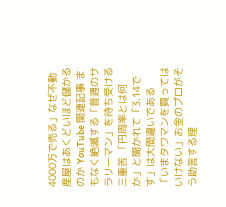4000万で売る」なぜ不動産屋はあくどいほど儲かるのか YouTube 関連記事 まもなく絶滅する「普通のサラリーマン」を待ち受ける三重苦 「円周率とは何か」と聞かれて「3.14です」は大間違いである 「いまタワマンを買ってはいけない」お金のプロがそう助言する理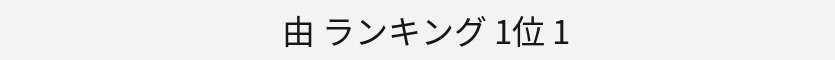由 ランキング 1位 1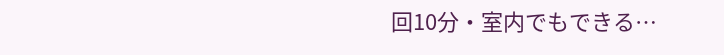回10分・室内でもできる…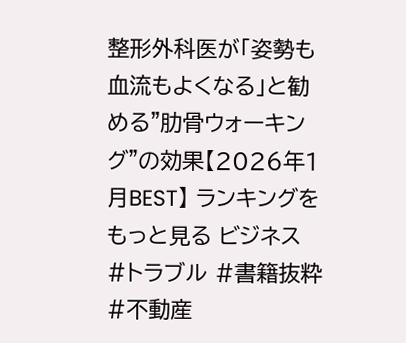整形外科医が「姿勢も血流もよくなる」と勧める"肋骨ウォーキング"の効果【2026年1月BEST】 ランキングをもっと見る ビジネス #トラブル #書籍抜粋 #不動産